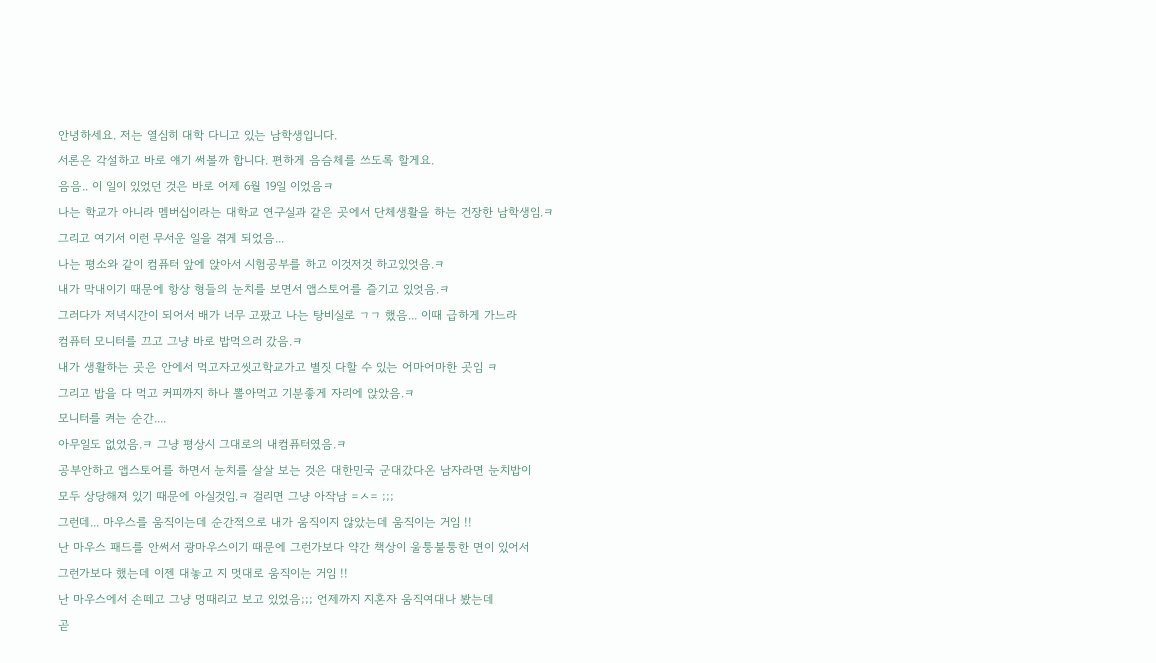안녕하세요. 저는 열심히 대학 다니고 있는 남학생입니다.
서론은 각설하고 바로 얘기 써볼까 합니다. 편하게 음슴체를 쓰도록 할게요.
음음.. 이 일이 있었던 것은 바로 어제 6월 19일 이었음ㅋ
나는 학교가 아니라 멤버십이라는 대학교 연구실과 같은 곳에서 단체생활을 하는 건장한 남학생임.ㅋ
그리고 여기서 이런 무서운 일을 겪게 되었음...
나는 평소와 같이 컴퓨터 앞에 앉아서 시험공부를 하고 이것저것 하고있엇음.ㅋ
내가 막내이기 때문에 항상 형들의 눈치를 보면서 앱스토어를 즐기고 있엇음.ㅋ
그러다가 저녁시간이 되어서 배가 너무 고팠고 나는 탕비실로 ㄱㄱ 했음... 이때 급하게 가느라
컴퓨터 모니터를 끄고 그냥 바로 밥먹으러 갔음.ㅋ
내가 생활하는 곳은 안에서 먹고자고씻고학교가고 별짓 다할 수 있는 어마어마한 곳임 ㅋ
그리고 밥을 다 먹고 커피까지 하나 뽈아먹고 기분좋게 자리에 앉았음.ㅋ
모니터를 켜는 순간....
아무일도 없었음.ㅋ 그냥 평상시 그대로의 내컴퓨터였음.ㅋ
공부안하고 앱스토어를 하면서 눈치를 살살 보는 것은 대한민국 군대갔다온 남자라면 눈치밥이
모두 상당해져 있기 때문에 아실것임.ㅋ 걸리면 그냥 아작남 =ㅅ= ;;;
그런데... 마우스를 움직이는데 순간적으로 내가 움직이지 않았는데 움직이는 거임 !!
난 마우스 패드를 안써서 광마우스이기 때문에 그런가보다 약간 책상이 울퉁불퉁한 면이 있어서
그런가보다 했는데 이젠 대놓고 지 멋대로 움직이는 거임 !!
난 마우스에서 손떼고 그냥 멍때리고 보고 있었음;;; 언제까지 지혼자 움직여대나 봤는데
곧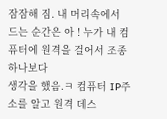잠잠해 짐. 내 머리속에서 드는 순간은 아 ! 누가 내 컴퓨터에 원격을 걸어서 조종하나보다
생각을 했음.ㅋ 컴퓨터 IP주소를 알고 원격 데스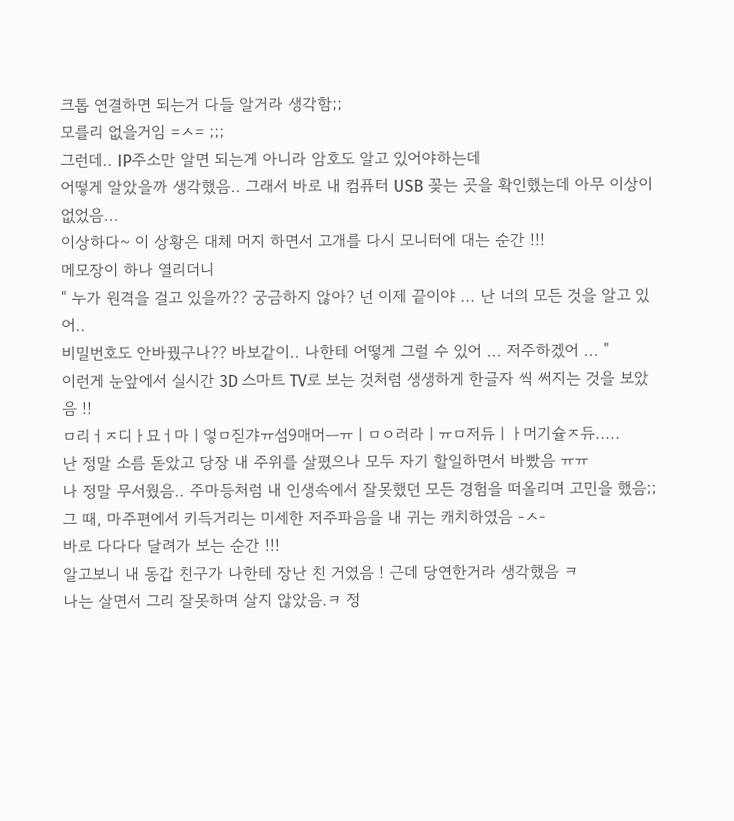크톱 연결하면 되는거 다들 알거라 생각함;;
모를리 없을거임 =ㅅ= ;;;
그런데.. IP주소만 알면 되는게 아니라 암호도 알고 있어야하는데
어떻게 알았을까 생각했음.. 그래서 바로 내 컴퓨터 USB 꽂는 곳을 확인했는데 아무 이상이 없었음...
이상하다~ 이 상황은 대체 머지 하면서 고개를 다시 모니터에 대는 순간 !!!
메모장이 하나 열리더니
" 누가 원격을 걸고 있을까?? 궁금하지 않아? 넌 이제 끝이야 ... 난 너의 모든 것을 알고 있어..
비밀번호도 안바꿨구나?? 바보같이.. 나한테 어떻게 그럴 수 있어 ... 저주하겠어 ... "
이런게 눈앞에서 실시간 3D 스마트 TV로 보는 것처럼 생생하게 한글자 씩 써지는 것을 보았음 !!
ㅁ리ㅓㅈ디ㅏ묘ㅓ마ㅣ엏ㅁ짇갸ㅠ섬9매머ㅡㅠㅣㅁㅇ러라ㅣㅠㅁ저듀ㅣㅏ머기슐ㅈ듀.....
난 정말 소름 돋았고 당장 내 주위를 살폈으나 모두 자기 할일하면서 바빴음 ㅠㅠ
나 정말 무서웠음.. 주마등처럼 내 인생속에서 잘못했던 모든 경험을 떠올리며 고민을 했음;;
그 때, 마주편에서 키득거리는 미세한 저주파음을 내 귀는 캐치하였음 -ㅅ-
바로 다다다 달려가 보는 순간 !!!
알고보니 내 동갑 친구가 나한테 장난 친 거였음 ! 근데 당연한거라 생각했음 ㅋ
나는 살면서 그리 잘못하며 살지 않았음.ㅋ 정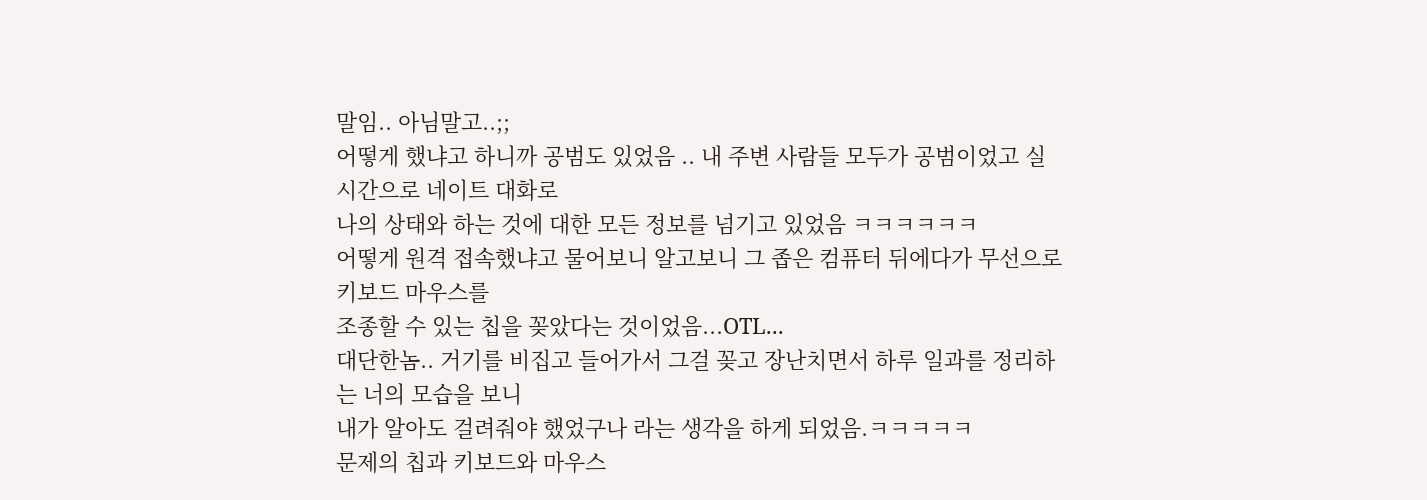말임.. 아님말고..;;
어떻게 했냐고 하니까 공범도 있었음 .. 내 주변 사람들 모두가 공범이었고 실시간으로 네이트 대화로
나의 상태와 하는 것에 대한 모든 정보를 넘기고 있었음 ㅋㅋㅋㅋㅋㅋ
어떻게 원격 접속했냐고 물어보니 알고보니 그 좁은 컴퓨터 뒤에다가 무선으로 키보드 마우스를
조종할 수 있는 칩을 꽂았다는 것이었음...OTL...
대단한놈.. 거기를 비집고 들어가서 그걸 꽂고 장난치면서 하루 일과를 정리하는 너의 모습을 보니
내가 알아도 걸려줘야 했었구나 라는 생각을 하게 되었음.ㅋㅋㅋㅋㅋ
문제의 칩과 키보드와 마우스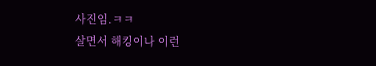사진임.ㅋㅋ
살면서 해킹이나 이런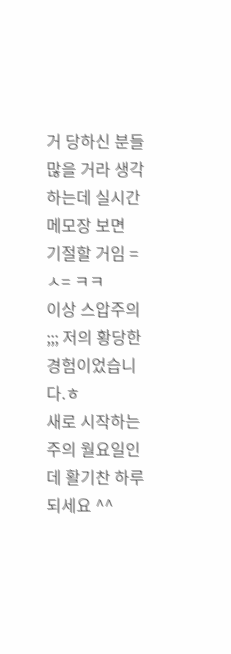거 당하신 분들 많을 거라 생각하는데 실시간 메모장 보면
기절할 거임 =ㅅ= ㅋㅋ
이상 스압주의 ;;; 저의 황당한 경험이었습니다.ㅎ
새로 시작하는 주의 월요일인데 활기찬 하루 되세요 ^^